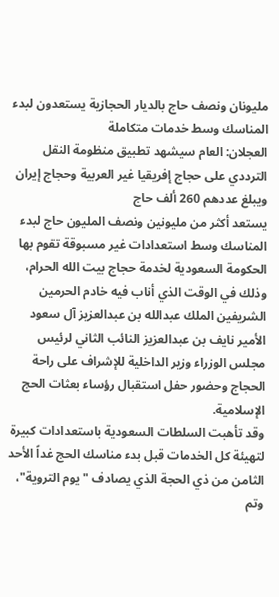مليونان ونصف حاج بالديار الحجازية يستعدون لبدء المناسك وسط خدمات متكاملة
العجلان: العام سيشهد تطبيق منظومة النقل الترددي على حجاج إفريقيا غير العربية وحجاج إيران ويبلغ عددهم 260 ألف حاج
يستعد أكثر من مليونين ونصف المليون حاج لبدء المناسك وسط استعدادات غير مسبوقة تقوم بها الحكومة السعودية لخدمة حجاج بيت الله الحرام، وذلك في الوقت الذي أناب فيه خادم الحرمين الشريفين الملك عبدالله بن عبدالعزيز آل سعود الأمير نايف بن عبدالعزيز النائب الثاني لرئيس مجلس الوزراء وزير الداخلية للإشراف على راحة الحجاج وحضور حفل استقبال رؤساء بعثات الحج الإسلامية.
وقد تأهبت السلطات السعودية باستعدادات كبيرة لتهيئة كل الخدمات قبل بدء مناسك الحج غداً الأحد الثامن من ذي الحجة الذي يصادف "يوم التروية"، وتم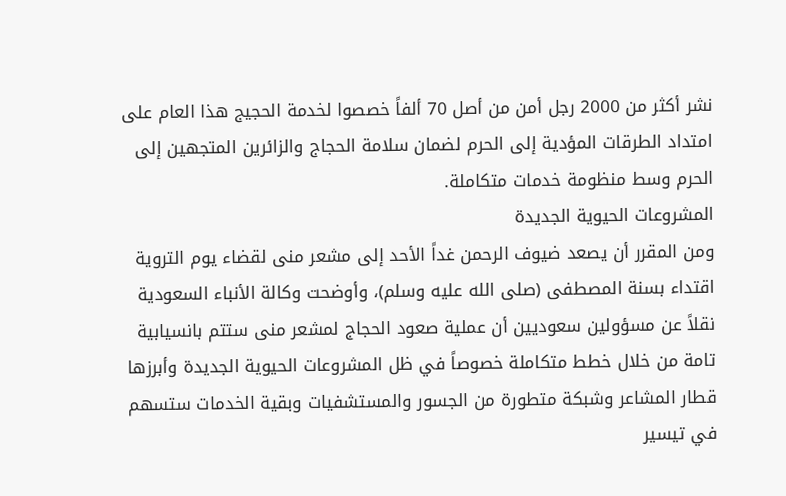نشر أكثر من 2000 رجل أمن من أصل 70 ألفاً خصصوا لخدمة الحجيج هذا العام على امتداد الطرقات المؤدية إلى الحرم لضمان سلامة الحجاج والزائرين المتجهين إلى الحرم وسط منظومة خدمات متكاملة.
المشروعات الحيوية الجديدة
ومن المقرر أن يصعد ضيوف الرحمن غداً الأحد إلى مشعر منى لقضاء يوم التروية اقتداء بسنة المصطفى (صلى الله عليه وسلم)، وأوضحت وكالة الأنباء السعودية نقلاً عن مسؤولين سعوديين أن عملية صعود الحجاج لمشعر منى ستتم بانسيابية تامة من خلال خطط متكاملة خصوصاً في ظل المشروعات الحيوية الجديدة وأبرزها قطار المشاعر وشبكة متطورة من الجسور والمستشفيات وبقية الخدمات ستسهم في تيسير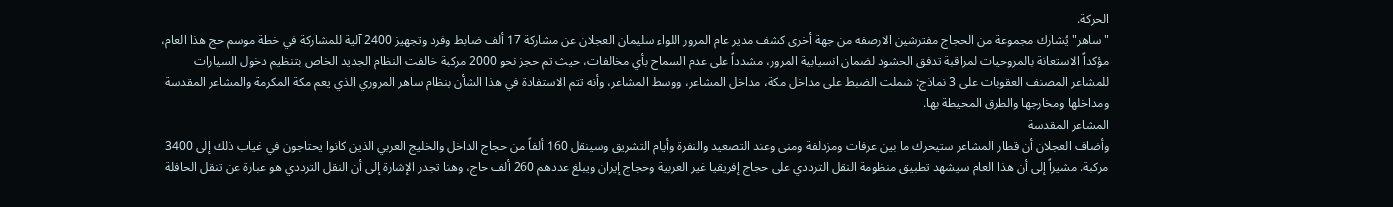الحركة.
"ساهر" يُشارك مجموعة من الحجاج مفترشين الارصفه من جهة أخرى كشف مدير عام المرور اللواء سليمان العجلان عن مشاركة 17 ألف ضابط وفرد وتجهيز 2400 آلية للمشاركة في خطة موسم حج هذا العام، مؤكداً الاستعانة بالمروحيات لمراقبة تدفق الحشود لضمان انسيابية المرور، مشدداً على عدم السماح بأي مخالفات، حيث تم حجز نحو 2000 مركبة خالفت النظام الجديد الخاص بتنظيم دخول السيارات للمشاعر المصنف العقوبات على 3 نماذج: شملت الضبط على مداخل مكة، مداخل المشاعر، ووسط المشاعر، وأنه تتم الاستفادة في هذا الشأن بنظام ساهر المروري الذي يعم مكة المكرمة والمشاعر المقدسة ومداخلها ومخارجها والطرق المحيطة بها.
المشاعر المقدسة
وأضاف العجلان أن قطار المشاعر ستيحرك ما بين عرفات ومزدلفة ومنى وعند التصعيد والنفرة وأيام التشريق وسينقل 160 ألفاً من حجاج الداخل والخليج العربي الذين كانوا يحتاجون في غياب ذلك إلى 3400 مركبة. مشيراً إلى أن هذا العام سيشهد تطبيق منظومة النقل الترددي على حجاج إفريقيا غير العربية وحجاج إيران ويبلغ عددهم 260 ألف حاج، وهنا تجدر الإشارة إلى أن النقل الترددي هو عبارة عن تنقل الحافلة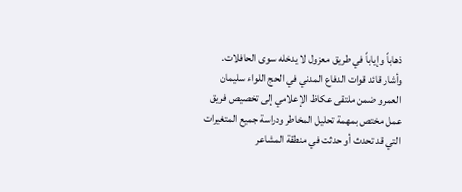ذهاباً وإياباً في طريق معزول لا يدخله سوى الحافلات.
وأشار قائد قوات الدفاع المدني في الحج اللواء سليمان العمرو ضمن ملتقى عكاظ الإعلامي إلى تخصيص فريق عمل مختص بمهمة تحليل المخاطر ودراسة جميع المتغيرات التي قد تحدث أو حدثت في منطقة المشاعر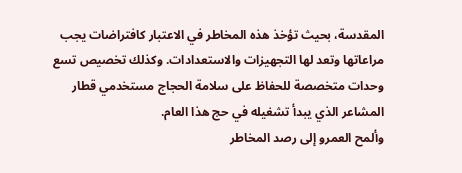المقدسة، بحيث تؤخذ هذه المخاطر في الاعتبار كافتراضات يجب مراعاتها وتعد لها التجهيزات والاستعدادات. وكذلك تخصيص تسع وحدات متخصصة للحفاظ على سلامة الحجاج مستخدمي قطار المشاعر الذي يبدأ تشغيله في حج هذا العام.
وألمح العمرو إلى رصد المخاطر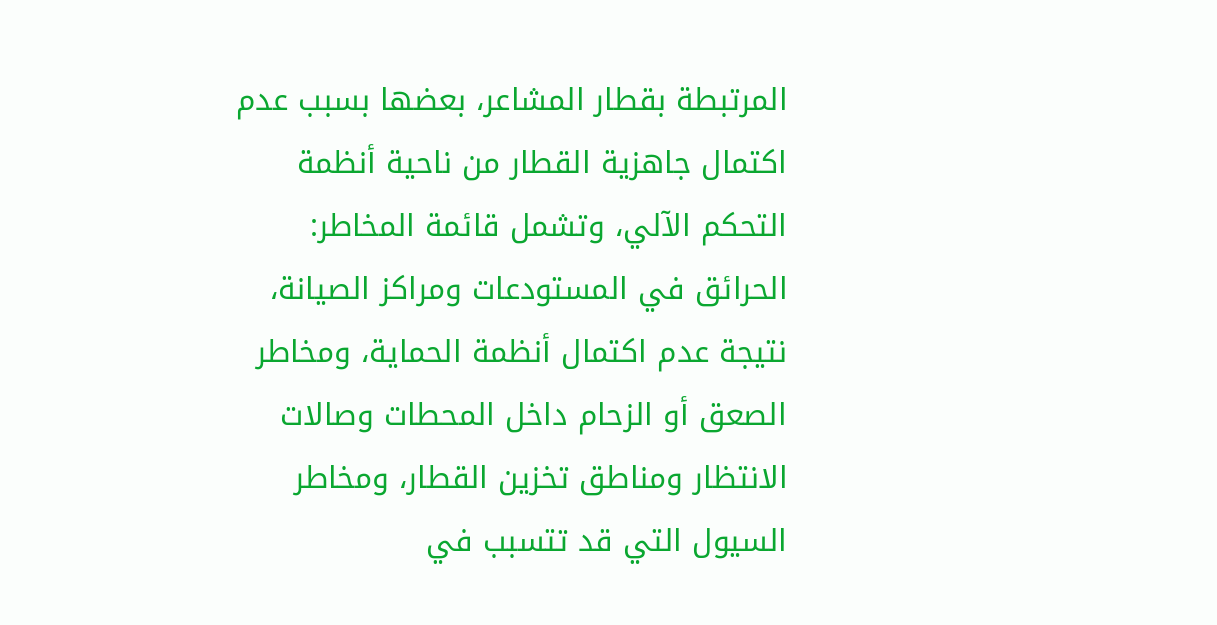المرتبطة بقطار المشاعر، بعضها بسبب عدم اكتمال جاهزية القطار من ناحية أنظمة التحكم الآلي، وتشمل قائمة المخاطر: الحرائق في المستودعات ومراكز الصيانة، نتيجة عدم اكتمال أنظمة الحماية، ومخاطر الصعق أو الزحام داخل المحطات وصالات الانتظار ومناطق تخزين القطار، ومخاطر السيول التي قد تتسبب في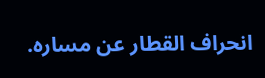انحراف القطار عن مساره.